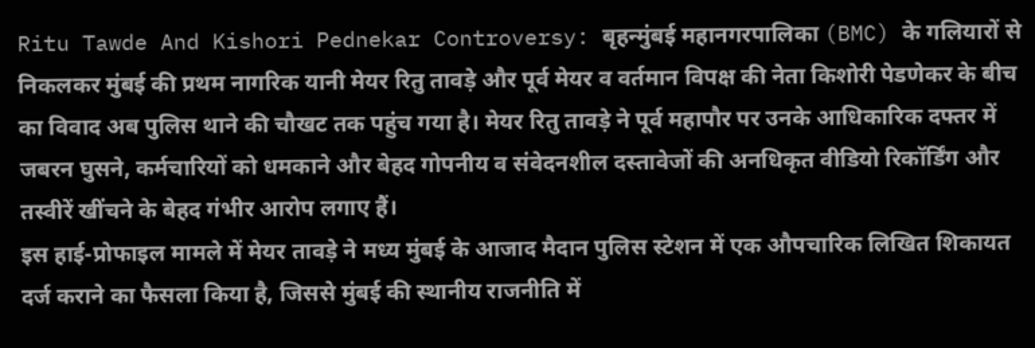Ritu Tawde And Kishori Pednekar Controversy: बृहन्मुंबई महानगरपालिका (BMC) के गलियारों से निकलकर मुंबई की प्रथम नागरिक यानी मेयर रितु तावड़े और पूर्व मेयर व वर्तमान विपक्ष की नेता किशोरी पेडणेकर के बीच का विवाद अब पुलिस थाने की चौखट तक पहुंच गया है। मेयर रितु तावड़े ने पूर्व महापौर पर उनके आधिकारिक दफ्तर में जबरन घुसने, कर्मचारियों को धमकाने और बेहद गोपनीय व संवेदनशील दस्तावेजों की अनधिकृत वीडियो रिकॉर्डिंग और तस्वीरें खींचने के बेहद गंभीर आरोप लगाए हैं।
इस हाई-प्रोफाइल मामले में मेयर तावड़े ने मध्य मुंबई के आजाद मैदान पुलिस स्टेशन में एक औपचारिक लिखित शिकायत दर्ज कराने का फैसला किया है, जिससे मुंबई की स्थानीय राजनीति में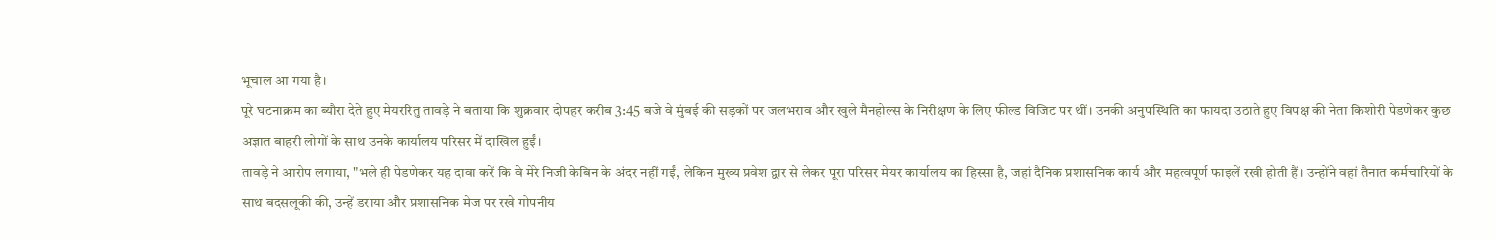भूचाल आ गया है।
पूरे घटनाक्रम का ब्यौरा देते हुए मेयररितु तावड़े ने बताया कि शुक्रवार दोपहर करीब 3:45 बजे वे मुंबई की सड़कों पर जलभराव और खुले मैनहोल्स के निरीक्षण के लिए फील्ड विजिट पर थीं। उनकी अनुपस्थिति का फायदा उठाते हुए विपक्ष की नेता किशोरी पेडणेकर कुछ अज्ञात बाहरी लोगों के साथ उनके कार्यालय परिसर में दाखिल हुईं।
तावड़े ने आरोप लगाया, "भले ही पेडणेकर यह दावा करें कि वे मेरे निजी केबिन के अंदर नहीं गईं, लेकिन मुख्य प्रवेश द्वार से लेकर पूरा परिसर मेयर कार्यालय का हिस्सा है, जहां दैनिक प्रशासनिक कार्य और महत्वपूर्ण फाइलें रखी होती हैं। उन्होंने वहां तैनात कर्मचारियों के साथ बदसलूकी की, उन्हें डराया और प्रशासनिक मेज पर रखे गोपनीय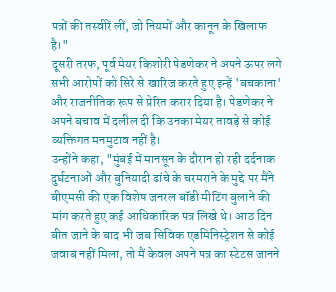पत्रों की तस्वीरें लीं, जो नियमों और कानून के खिलाफ है।"
दूसरी तरफ, पूर्व मेयर किशोरी पेडणेकर ने अपने ऊपर लगे सभी आरोपों को सिरे से खारिज करते हुए इन्हें 'बचकाना' और राजनीतिक रूप से प्रेरित करार दिया है। पेडणेकर ने अपने बचाव में दलील दी कि उनका मेयर तावड़े से कोई व्यक्तिगत मनमुटाव नहीं है।
उन्होंने कहा, "मुंबई में मानसून के दौरान हो रही दर्दनाक दुर्घटनाओं और बुनियादी ढांचे के चरमराने के मुद्दे पर मैंने बीएमसी की एक विशेष जनरल बॉडी मीटिंग बुलाने की मांग करते हुए कई आधिकारिक पत्र लिखे थे। आठ दिन बीत जाने के बाद भी जब सिविक एडमिनिस्ट्रेशन से कोई जवाब नहीं मिला, तो मैं केवल अपने पत्र का स्टेटस जानने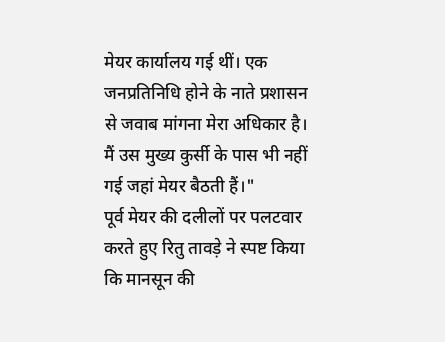मेयर कार्यालय गई थीं। एक जनप्रतिनिधि होने के नाते प्रशासन से जवाब मांगना मेरा अधिकार है। मैं उस मुख्य कुर्सी के पास भी नहीं गई जहां मेयर बैठती हैं।"
पूर्व मेयर की दलीलों पर पलटवार करते हुए रितु तावड़े ने स्पष्ट किया कि मानसून की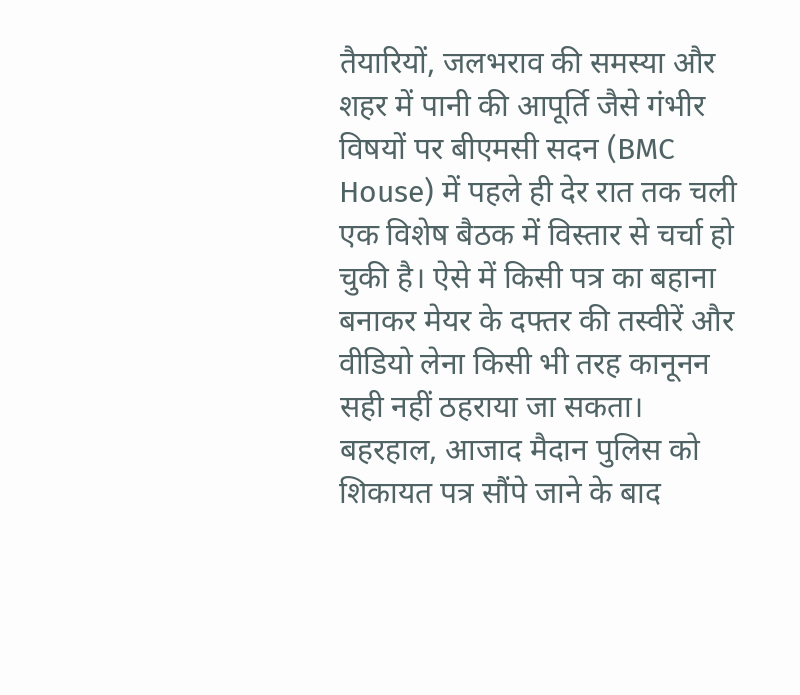तैयारियों, जलभराव की समस्या और शहर में पानी की आपूर्ति जैसे गंभीर विषयों पर बीएमसी सदन (BMC House) में पहले ही देर रात तक चली एक विशेष बैठक में विस्तार से चर्चा हो चुकी है। ऐसे में किसी पत्र का बहाना बनाकर मेयर के दफ्तर की तस्वीरें और वीडियो लेना किसी भी तरह कानूनन सही नहीं ठहराया जा सकता।
बहरहाल, आजाद मैदान पुलिस को शिकायत पत्र सौंपे जाने के बाद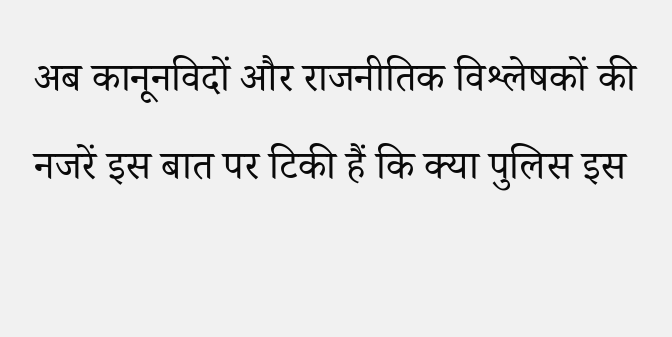अब कानूनविदों और राजनीतिक विश्लेषकों की नजरें इस बात पर टिकी हैं कि क्या पुलिस इस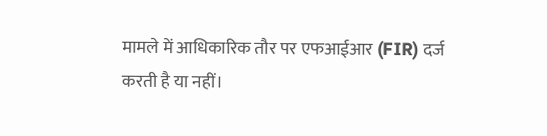मामले में आधिकारिक तौर पर एफआईआर (FIR) दर्ज करती है या नहीं।